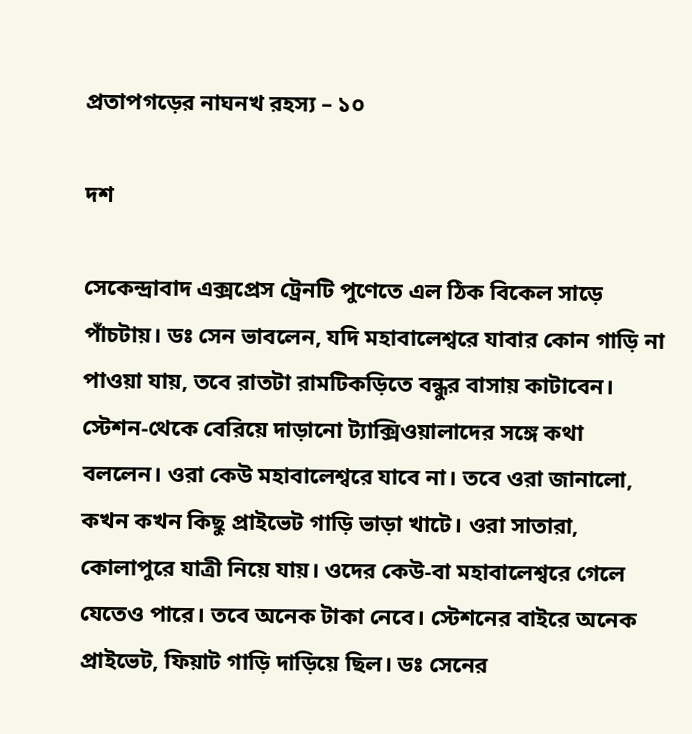প্রতাপগড়ের নাঘনখ রহস্য – ১০

দশ

সেকেন্দ্রাবাদ এক্সপ্রেস ট্রেনটি পুণেতে এল ঠিক বিকেল সাড়ে পাঁচটায়। ডঃ সেন ভাবলেন, যদি মহাবালেশ্বরে যাবার কোন গাড়ি না পাওয়া যায়, তবে রাতটা রামটিকড়িতে বন্ধুর বাসায় কাটাবেন। স্টেশন-থেকে বেরিয়ে দাড়ানো ট্যাক্সিওয়ালাদের সঙ্গে কথা বললেন। ওরা কেউ মহাবালেশ্বরে যাবে না। তবে ওরা জানালো, কখন কখন কিছু প্রাইভেট গাড়ি ভাড়া খাটে। ওরা সাতারা, কোলাপুরে যাত্রী নিয়ে যায়। ওদের কেউ-বা মহাবালেশ্বরে গেলে যেতেও পারে। তবে অনেক টাকা নেবে। স্টেশনের বাইরে অনেক প্রাইভেট, ফিয়াট গাড়ি দাড়িয়ে ছিল। ডঃ সেনের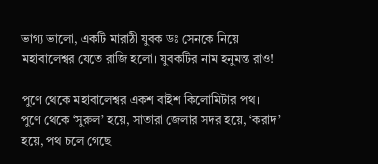ভাগ্য ভালো, একটি মারাঠী যুবক ডঃ সেনকে নিয়ে মহাবালেশ্বর যেতে রাজি হলো। যুবকটির নাম হনুমন্ত রাও!

পুণে থেকে মহাবালেশ্বর একশ বাইশ কিলোমিটার পথ। পুণে থেকে ‘সুরুল’ হয়ে, সাতারা জেলার সদর হয়ে, ‘করাদ’ হয়ে, পথ চলে গেছে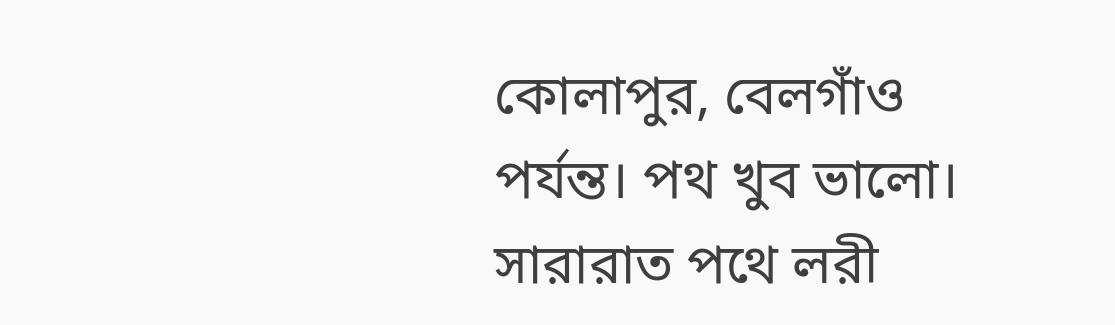কোলাপুর, বেলগাঁও পর্যন্ত। পথ খুব ভালো। সারারাত পথে লরী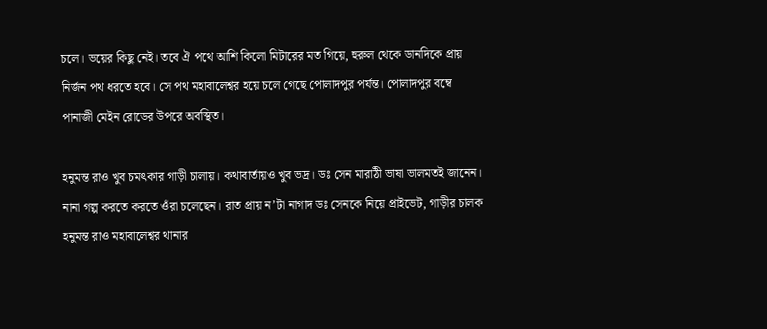চলে। ভয়ের কিছু নেই। তবে ঐ পথে আশি কিলো মিটারের মত গিয়ে, হুরুল থেকে ডানদিকে প্রায় নির্জন পথ ধরতে হবে। সে পথ মহাবালেশ্বর হয়ে চলে গেছে পোলাদপুর পর্যন্ত। পোলাদপুর বম্বে পানাজী মেইন রোডের উপরে অবস্থিত।

হনুমন্ত রাও খুব চমৎকার গাড়ী চালায়। কথাবার্তায়ও খুব ভদ্র। ডঃ সেন মারাঠী ভাষা ভালমতই জানেন। নানা গল্প করতে করতে ওঁরা চলেছেন। রাত প্রায় ন’টা নাগাদ ডঃ সেনকে নিয়ে প্রাইভেট, গাড়ীর চালক হনুমন্ত রাও মহাবালেশ্বর থানার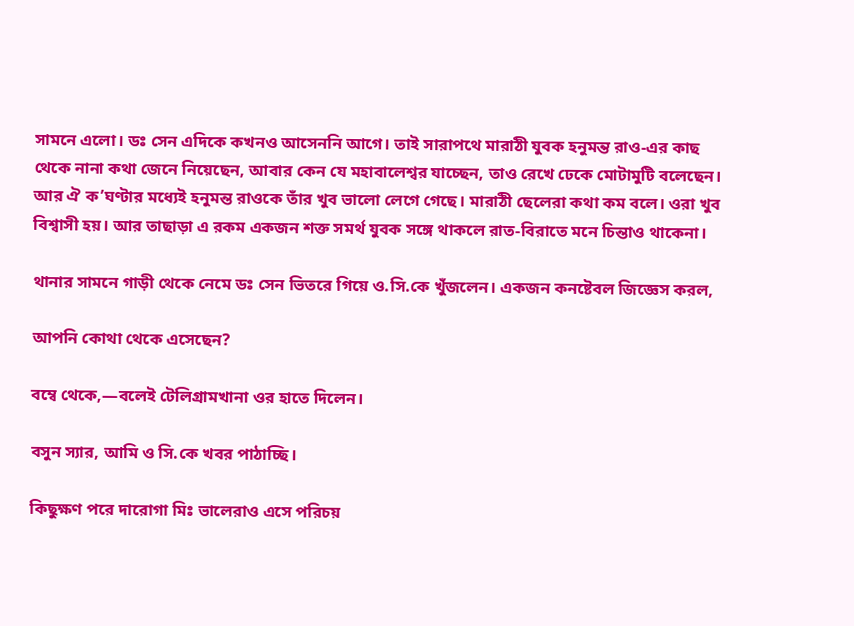সামনে এলো। ডঃ সেন এদিকে কখনও আসেননি আগে। তাই সারাপথে মারাঠী যুবক হনুমন্ত রাও-এর কাছ থেকে নানা কথা জেনে নিয়েছেন, আবার কেন যে মহাবালেশ্বর যাচ্ছেন, তাও রেখে ঢেকে মোটামুটি বলেছেন। আর ঐ ক’ঘণ্টার মধ্যেই হনুমন্ত রাওকে তাঁর খুব ভালো লেগে গেছে। মারাঠী ছেলেরা কথা কম বলে। ওরা খুব বিশ্বাসী হয়। আর তাছাড়া এ রকম একজন শক্ত সমর্থ যুবক সঙ্গে থাকলে রাত-বিরাতে মনে চিন্তাও থাকেনা।

থানার সামনে গাড়ী থেকে নেমে ডঃ সেন ভিতরে গিয়ে ও.সি.কে খুঁজলেন। একজন কনষ্টেবল জিজ্ঞেস করল,

আপনি কোথা থেকে এসেছেন?

বম্বে থেকে,—বলেই টেলিগ্রামখানা ওর হাতে দিলেন।

বসুন স্যার, আমি ও সি.কে খবর পাঠাচ্ছি।

কিছুক্ষণ পরে দারোগা মিঃ ভালেরাও এসে পরিচয়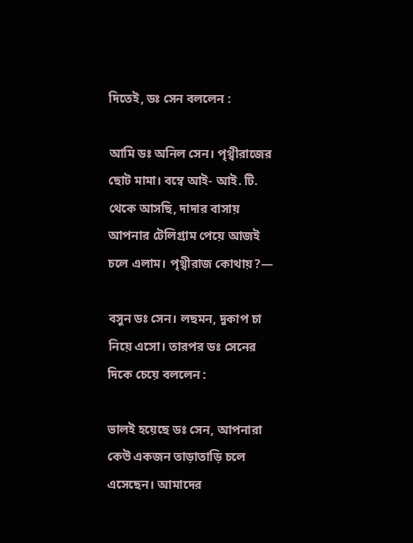দিতেই, ডঃ সেন বললেন :

আমি ডঃ অনিল সেন। পৃথ্বীরাজের ছোট মামা। বম্বে আই- আই. টি. থেকে আসছি, দাদার বাসায় আপনার টেলিগ্রাম পেয়ে আজই চলে এলাম। পৃথ্বীরাজ কোথায়?—

বসুন ডঃ সেন। লছমন, দুকাপ চা নিয়ে এসো। তারপর ডঃ সেনের দিকে চেয়ে বললেন :

ভালই হয়েছে ডঃ সেন, আপনারা কেউ একজন তাড়াতাড়ি চলে এসেছেন। আমাদের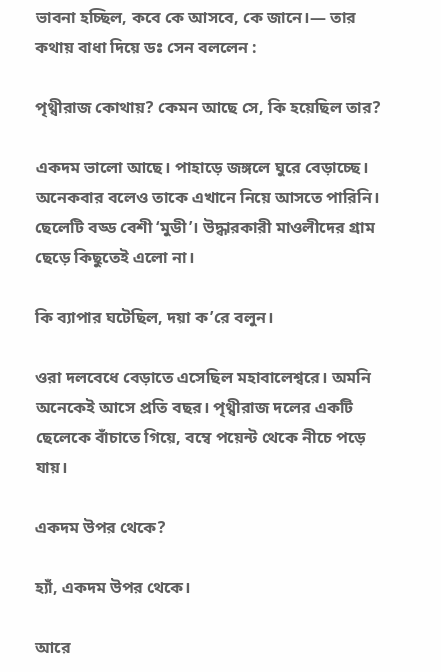ভাবনা হচ্ছিল, কবে কে আসবে, কে জানে।— তার কথায় বাধা দিয়ে ডঃ সেন বললেন :

পৃথ্বীরাজ কোথায়? কেমন আছে সে, কি হয়েছিল তার?

একদম ভালো আছে। পাহাড়ে জঙ্গলে ঘুরে বেড়াচ্ছে। অনেকবার বলেও তাকে এখানে নিয়ে আসতে পারিনি। ছেলেটি বড্ড বেশী ‘মুডী’। উদ্ধারকারী মাওলীদের গ্রাম ছেড়ে কিছুতেই এলো না।

কি ব্যাপার ঘটেছিল, দয়া ক’রে বলুন।

ওরা দলবেধে বেড়াতে এসেছিল মহাবালেশ্বরে। অমনি অনেকেই আসে প্রতি বছর। পৃথ্বীরাজ দলের একটি ছেলেকে বাঁচাতে গিয়ে, বম্বে পয়েন্ট থেকে নীচে পড়ে যায়।

একদম উপর থেকে?

হ্যাঁ, একদম উপর থেকে।

আরে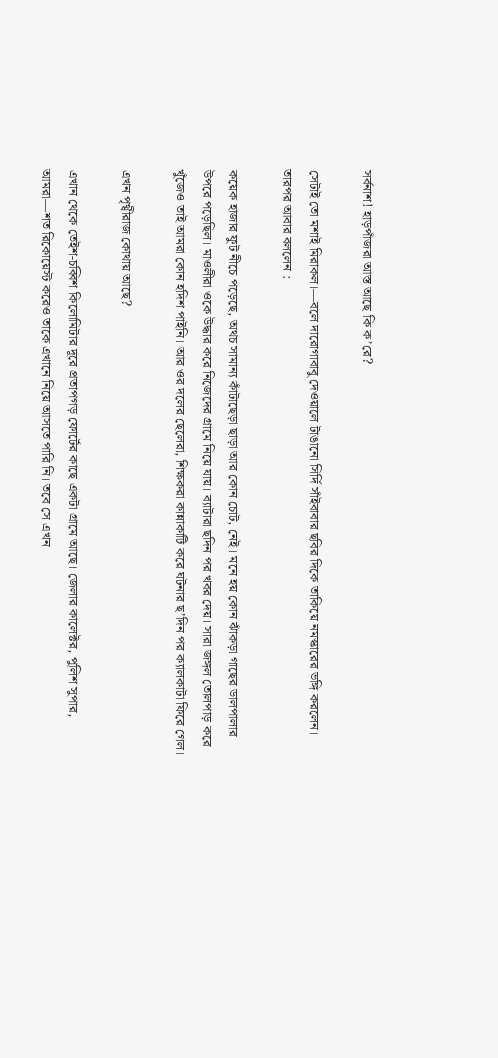সর্বনাশ! হাড়পাঁজরা আস্ত আছে কি ক’রে?

সেটাই তো মশাই মিরাকল।—বলে দারোগাবাবু দেওয়ালে টাঙানো সির্দি সাঁইবাবার ছবির দিকে তাকিয়ে নমস্কারের ভঙ্গি করলেন। তারপর আবার বললেন :

কয়েক হাজার ফুট নীচে পড়েছে, অথচ সামান্য কাঁটাছেড়া ছাড়া আর কোন চোট, নেই। মনে হয় কোন ঝাঁকড়া গাছের ডালপালার উপরে পড়েছিল। মাওলীরা ওকে উদ্ধার করে নিজেদের গ্রামে নিয়ে যায়। ব্যাটারা ছদিন পর খবর দেয়। সারা জঙ্গল তোলপাড় করে খুঁজেও তাই আমরা কোন হদিশ পাইনি। আর ওর দলের ছেলেরা, শিক্ষকরা কান্নাকাটি করে ঘটনার ছ’দিন পর ক্যালকাটা ফিরে গেল।

এখন পৃথ্বীরাজ কোথায় আছে?

এখান থেকে তেইশ-চব্বিশ কিলোমিটার দূরে প্রতাপগড় ফোর্টের কাছে একটা গ্রামে আছে। জেলার কালেক্টর, পুলিশ সুপার, আমরা—শত রিকোয়েস্ট করেও তাকে এখানে নিয়ে আসতে পারি নি। তবে সে এখন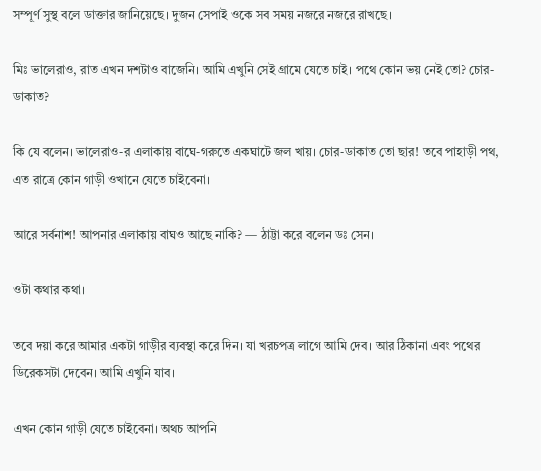সম্পূর্ণ সুস্থ বলে ডাক্তার জানিয়েছে। দুজন সেপাই ওকে সব সময় নজরে নজরে রাখছে।

মিঃ ভালেরাও, রাত এখন দশটাও বাজেনি। আমি এখুনি সেই গ্রামে যেতে চাই। পথে কোন ভয় নেই তো? চোর-ডাকাত?

কি যে বলেন। ভালেরাও-র এলাকায় বাঘে-গরুতে একঘাটে জল খায়। চোর-ডাকাত তো ছার! তবে পাহাড়ী পথ, এত রাত্রে কোন গাড়ী ওখানে যেতে চাইবেনা।

আরে সর্বনাশ! আপনার এলাকায় বাঘও আছে নাকি? — ঠাট্টা করে বলেন ডঃ সেন।

ওটা কথার কথা।

তবে দয়া করে আমার একটা গাড়ীর ব্যবস্থা করে দিন। যা খরচপত্র লাগে আমি দেব। আর ঠিকানা এবং পথের ডিরেকসটা দেবেন। আমি এখুনি যাব।

এখন কোন গাড়ী যেতে চাইবেনা। অথচ আপনি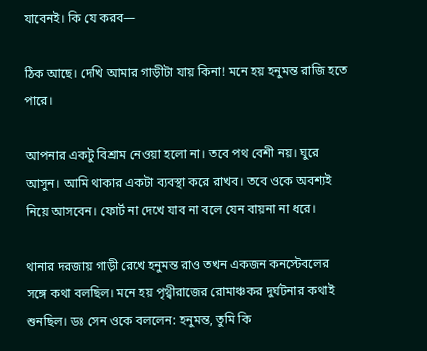যাবেনই। কি যে করব—

ঠিক আছে। দেখি আমার গাড়ীটা যায় কিনা! মনে হয় হনুমন্ত রাজি হতে পারে।

আপনার একটু বিশ্রাম নেওয়া হলো না। তবে পথ বেশী নয়। ঘুরে আসুন। আমি থাকার একটা ব্যবস্থা করে রাখব। তবে ওকে অবশ্যই নিয়ে আসবেন। ফোর্ট না দেখে যাব না বলে যেন বায়না না ধরে।

থানার দরজায় গাড়ী রেখে হনুমন্ত রাও তখন একজন কনস্টেবলের সঙ্গে কথা বলছিল। মনে হয় পৃথ্বীরাজের রোমাঞ্চকর দুর্ঘটনার কথাই শুনছিল। ডঃ সেন ওকে বললেন: হনুমন্ত, তুমি কি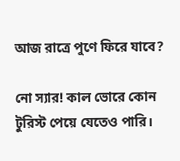আজ রাত্রে পুণে ফিরে যাবে?

নো স্যার! কাল ভোরে কোন টুরিস্ট পেয়ে যেতেও পারি।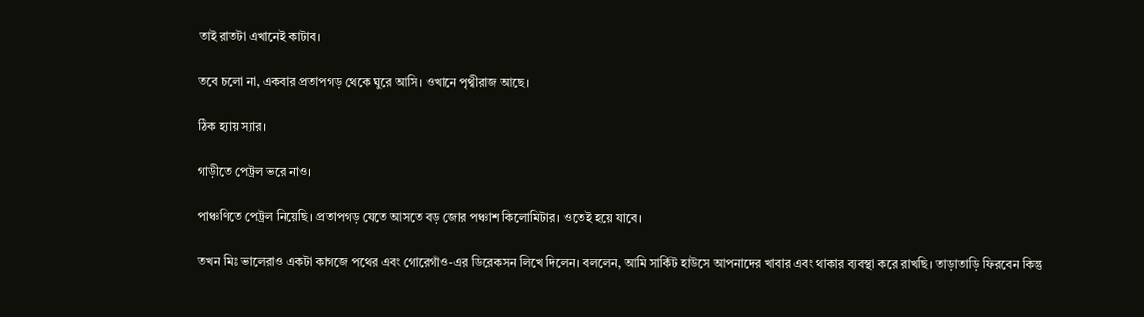তাই রাতটা এখানেই কাটাব।

তবে চলো না, একবার প্রতাপগড় থেকে ঘুরে আসি। ওখানে পৃথ্বীরাজ আছে।

ঠিক হ্যায় স্যার।

গাড়ীতে পেট্রল ভরে নাও।

পাঞ্চণিতে পেট্রল নিয়েছি। প্রতাপগড় যেতে আসতে বড় জোর পঞ্চাশ কিলোমিটার। ওতেই হয়ে যাবে।

তখন মিঃ ভালেরাও একটা কাগজে পথের এবং গোরেগাঁও-এর ডিরেকসন লিখে দিলেন। বললেন, আমি সার্কিট হাউসে আপনাদের খাবার এবং থাকার ব্যবস্থা করে রাখছি। তাড়াতাড়ি ফিরবেন কিন্তু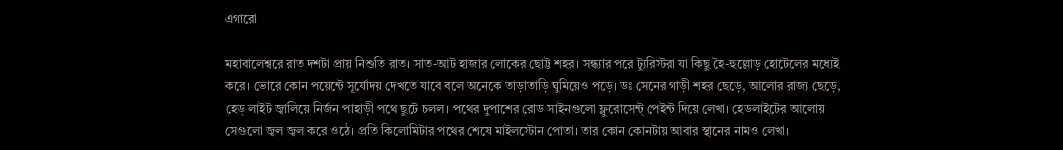এগারো

মহাবালেশ্বরে রাত দশটা প্রায় নিশুতি রাত। সাত-আট হাজার লোকের ছোট্ট শহর। সন্ধ্যার পরে ট্যুরিস্টরা যা কিছু হৈ-হুল্লোড় হোটেলের মধ্যেই করে। ভোরে কোন পয়েন্টে সূর্যোদয় দেখতে যাবে বলে অনেকে তাড়াতাড়ি ঘুমিয়েও পড়ে। ডঃ সেনের গাড়ী শহর ছেড়ে, আলোর রাজ্য ছেড়ে, হেড্‌ লাইট জ্বালিয়ে নির্জন পাহাড়ী পথে ছুটে চলল। পথের দুপাশের রোড সাইনগুলো ফ্লুরোসেন্ট্ পেইন্ট দিয়ে লেখা। হেডলাইটের আলোয় সেগুলো জ্বল জ্বল করে ওঠে। প্রতি কিলোমিটার পথের শেষে মাইলস্টোন পোতা। তার কোন কোনটায় আবার স্থানের নামও লেখা।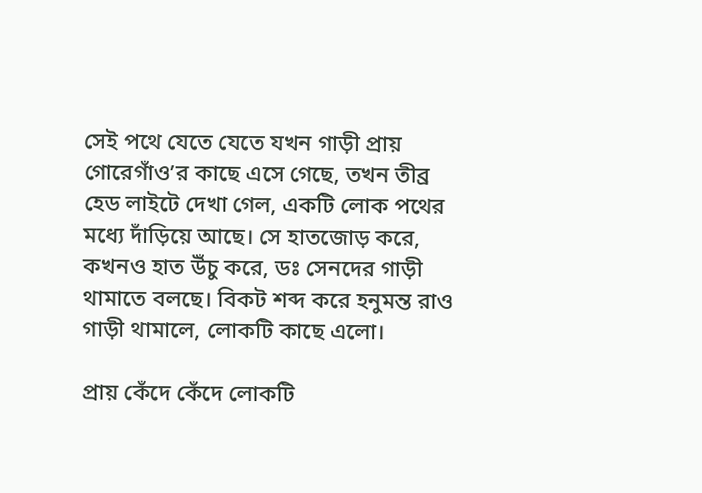সেই পথে যেতে যেতে যখন গাড়ী প্রায় গোরেগাঁও’র কাছে এসে গেছে, তখন তীব্র হেড লাইটে দেখা গেল, একটি লোক পথের মধ্যে দাঁড়িয়ে আছে। সে হাতজোড় করে, কখনও হাত উঁচু করে, ডঃ সেনদের গাড়ী থামাতে বলছে। বিকট শব্দ করে হনুমন্ত রাও গাড়ী থামালে, লোকটি কাছে এলো।

প্রায় কেঁদে কেঁদে লোকটি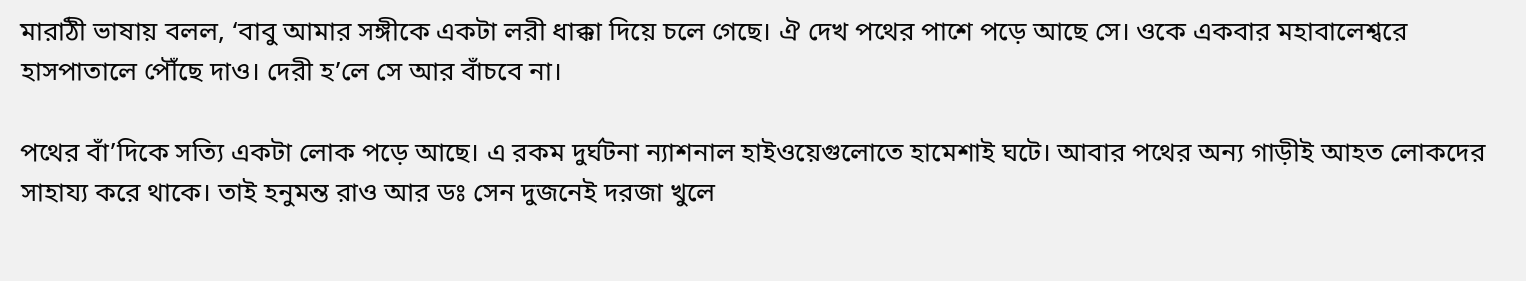মারাঠী ভাষায় বলল, ‘বাবু আমার সঙ্গীকে একটা লরী ধাক্কা দিয়ে চলে গেছে। ঐ দেখ পথের পাশে পড়ে আছে সে। ওকে একবার মহাবালেশ্বরে হাসপাতালে পৌঁছে দাও। দেরী হ’লে সে আর বাঁচবে না।

পথের বাঁ’দিকে সত্যি একটা লোক পড়ে আছে। এ রকম দুর্ঘটনা ন্যাশনাল হাইওয়েগুলোতে হামেশাই ঘটে। আবার পথের অন্য গাড়ীই আহত লোকদের সাহায্য করে থাকে। তাই হনুমন্ত রাও আর ডঃ সেন দুজনেই দরজা খুলে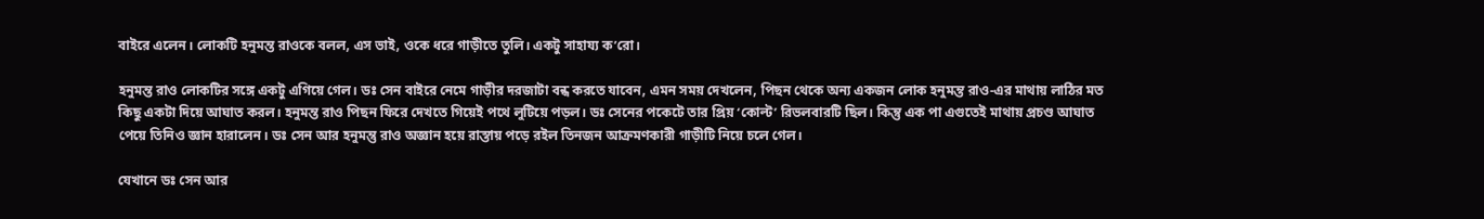বাইরে এলেন। লোকটি হনুমন্ত রাওকে বলল, এস ভাই, ওকে ধরে গাড়ীতে তুলি। একটু সাহায্য ক’রো।

হনুমন্ত রাও লোকটির সঙ্গে একটু এগিয়ে গেল। ডঃ সেন বাইরে নেমে গাড়ীর দরজাটা বন্ধ করতে যাবেন, এমন সময় দেখলেন, পিছন থেকে অন্য একজন লোক হনুমন্ত রাও-এর মাথায় লাঠির মত কিছু একটা দিয়ে আঘাত করল। হনুমন্ত রাও পিছন ফিরে দেখতে গিয়েই পথে লুটিয়ে পড়ল। ডঃ সেনের পকেটে তার প্রিয় ‘কোল্ট’ রিভলবারটি ছিল। কিন্তু এক পা এগুতেই মাথায় প্রচণ্ড আঘাত পেয়ে তিনিও জ্ঞান হারালেন। ডঃ সেন আর হনুমন্তু রাও অজ্ঞান হয়ে রাস্তায় পড়ে রইল তিনজন আক্রমণকারী গাড়ীটি নিয়ে চলে গেল।

যেখানে ডঃ সেন আর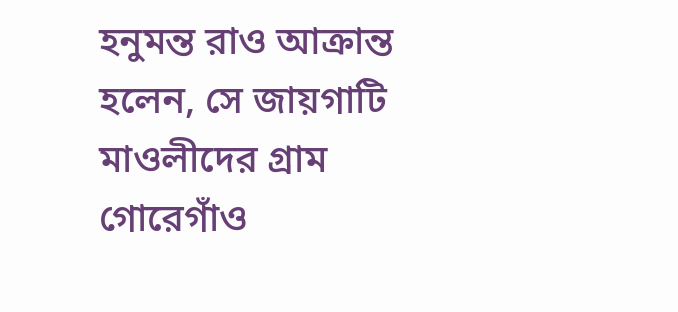হনুমন্ত রাও আক্রান্ত হলেন, সে জায়গাটি মাওলীদের গ্রাম গোরেগাঁও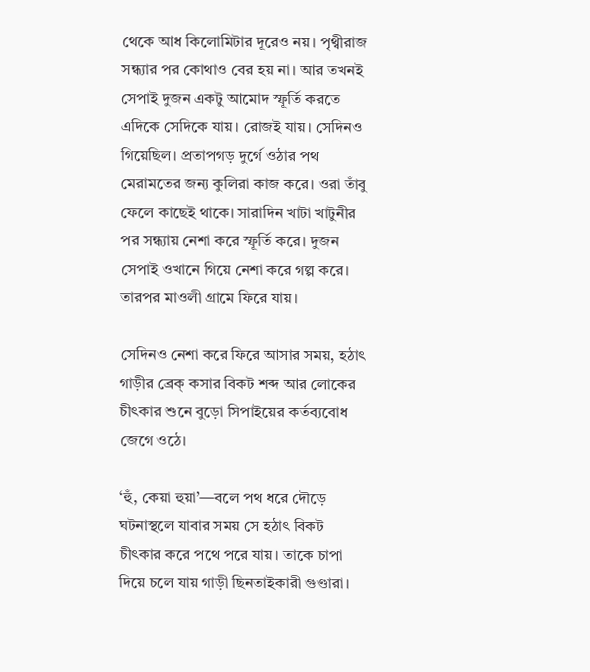থেকে আধ কিলোমিটার দূরেও নয়। পৃথ্বীরাজ সন্ধ্যার পর কোথাও বের হয় না। আর তখনই সেপাই দুজন একটু আমোদ স্ফূর্তি করতে এদিকে সেদিকে যায়। রোজই যায়। সেদিনও গিয়েছিল। প্রতাপগড় দুর্গে ওঠার পথ মেরামতের জন্য কুলিরা কাজ করে। ওরা তাঁবু ফেলে কাছেই থাকে। সারাদিন খাটা খাটুনীর পর সন্ধ্যায় নেশা করে স্ফূর্তি করে। দুজন সেপাই ওখানে গিয়ে নেশা করে গল্প করে। তারপর মাওলী গ্রামে ফিরে যায়।

সেদিনও নেশা করে ফিরে আসার সময়, হঠাৎ গাড়ীর ব্রেক্ কসার বিকট শব্দ আর লোকের চীৎকার শুনে বুড়ো সিপাইয়ের কর্তব্যবোধ জেগে ওঠে।

‘হুঁ, কেয়া হুয়া’—বলে পথ ধরে দৌড়ে ঘটনাস্থলে যাবার সময় সে হঠাৎ বিকট চীৎকার করে পথে পরে যায়। তাকে চাপা দিয়ে চলে যায় গাড়ী ছিনতাইকারী গুণ্ডারা।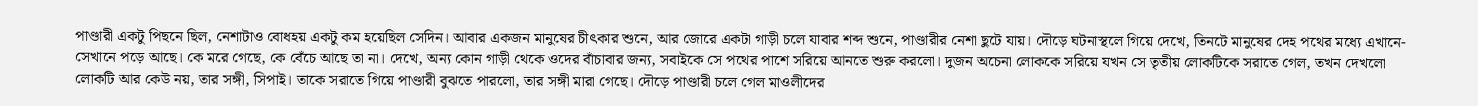পাণ্ডারী একটু পিছনে ছিল, নেশাটাও বোধহয় একটু কম হয়েছিল সেদিন। আবার একজন মানুষের চীৎকার শুনে, আর জোরে একটা গাড়ী চলে যাবার শব্দ শুনে, পাণ্ডারীর নেশা ছুটে যায়। দৌড়ে ঘটনাস্থলে গিয়ে দেখে, তিনটে মানুষের দেহ পথের মধ্যে এখানে-সেখানে পড়ে আছে। কে মরে গেছে, কে বেঁচে আছে তা না। দেখে, অন্য কোন গাড়ী থেকে ওদের বাঁচাবার জন্য, সবাইকে সে পথের পাশে সরিয়ে আনতে শুরু করলো। দুজন অচেনা লোককে সরিয়ে যখন সে তৃতীয় লোকটিকে সরাতে গেল, তখন দেখলো লোকটি আর কেউ নয়, তার সঙ্গী, সিপাই। তাকে সরাতে গিয়ে পাণ্ডারী বুঝতে পারলো, তার সঙ্গী মারা গেছে। দৌড়ে পাণ্ডারী চলে গেল মাওলীদের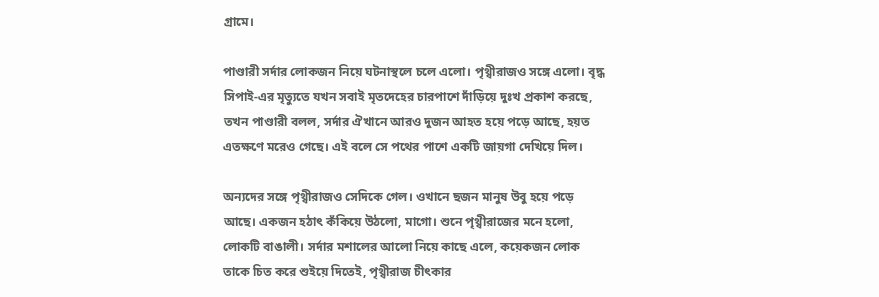গ্রামে।

পাণ্ডারী সর্দার লোকজন নিয়ে ঘটনাস্থলে চলে এলো। পৃথ্বীরাজও সঙ্গে এলো। বৃদ্ধ সিপাই-এর মৃত্যুতে যখন সবাই মৃতদেহের চারপাশে দাঁড়িয়ে দুঃখ প্রকাশ করছে, তখন পাণ্ডারী বলল, সর্দার ঐখানে আরও দুজন আহত হয়ে পড়ে আছে, হয়ত এতক্ষণে মরেও গেছে। এই বলে সে পথের পাশে একটি জায়গা দেখিয়ে দিল।

অন্যদের সঙ্গে পৃথ্বীরাজও সেদিকে গেল। ওখানে ছজন মানুষ উবু হয়ে পড়ে আছে। একজন হঠাৎ কঁকিয়ে উঠলো, মাগো। শুনে পৃথ্বীরাজের মনে হলো, লোকটি বাঙালী। সর্দার মশালের আলো নিয়ে কাছে এলে, কয়েকজন লোক তাকে চিত করে শুইয়ে দিতেই, পৃথ্বীরাজ চীৎকার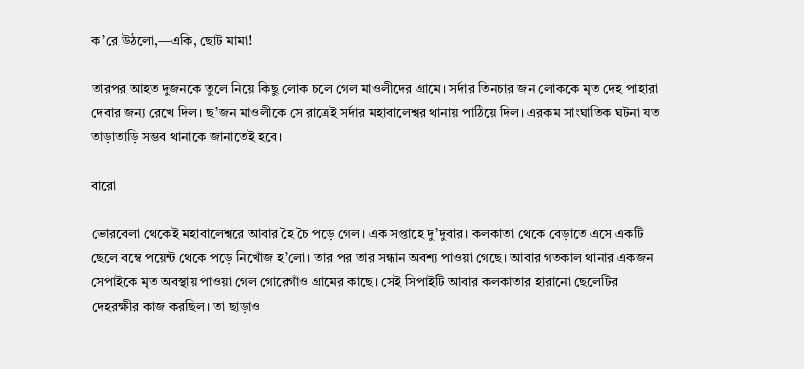ক’রে উঠলো,—একি, ছোট মামা!

তারপর আহত দুজনকে তুলে নিয়ে কিছু লোক চলে গেল মাওলীদের গ্রামে। সর্দার তিনচার জন লোককে মৃত দেহ পাহারা দেবার জন্য রেখে দিল। ছ’জন মাওলীকে সে রাত্রেই সর্দার মহাবালেশ্বর থানায় পাঠিয়ে দিল। এরকম সাংঘাতিক ঘটনা যত তাড়াতাড়ি সম্ভব থানাকে জানাতেই হবে।

বারো

ভোরবেলা থেকেই মহাবালেশ্বরে আবার হৈ চৈ পড়ে গেল। এক সপ্তাহে দু’দুবার। কলকাতা থেকে বেড়াতে এসে একটি ছেলে বম্বে পয়েন্ট থেকে পড়ে নিখোঁজ হ’লো। তার পর তার সন্ধান অবশ্য পাওয়া গেছে। আবার গতকাল থানার একজন সেপাইকে মৃত অবস্থায় পাওয়া গেল গোরেগাঁও গ্রামের কাছে। সেই সিপাইটি আবার কলকাতার হারানো ছেলেটির দেহরক্ষীর কাজ করছিল। তা ছাড়াও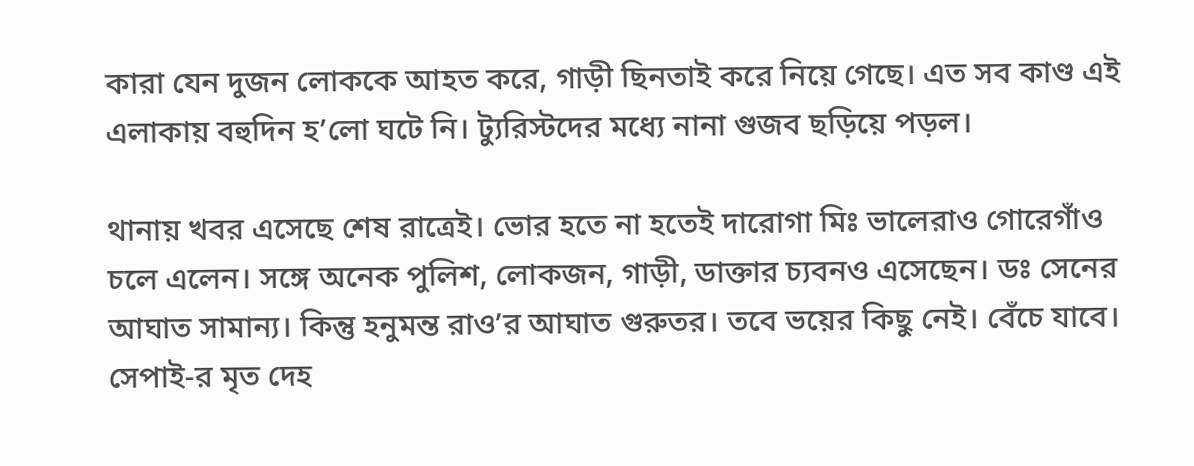কারা যেন দুজন লোককে আহত করে, গাড়ী ছিনতাই করে নিয়ে গেছে। এত সব কাণ্ড এই এলাকায় বহুদিন হ’লো ঘটে নি। ট্যুরিস্টদের মধ্যে নানা গুজব ছড়িয়ে পড়ল।

থানায় খবর এসেছে শেষ রাত্রেই। ভোর হতে না হতেই দারোগা মিঃ ভালেরাও গোরেগাঁও চলে এলেন। সঙ্গে অনেক পুলিশ, লোকজন, গাড়ী, ডাক্তার চ্যবনও এসেছেন। ডঃ সেনের আঘাত সামান্য। কিন্তু হনুমন্ত রাও’র আঘাত গুরুতর। তবে ভয়ের কিছু নেই। বেঁচে যাবে। সেপাই-র মৃত দেহ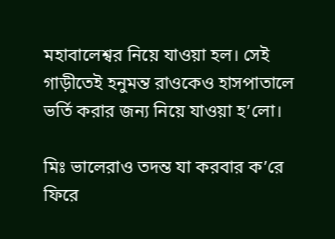মহাবালেশ্বর নিয়ে যাওয়া হল। সেই গাড়ীতেই হনুমন্ত রাওকেও হাসপাতালে ভর্তি করার জন্য নিয়ে যাওয়া হ’লো।

মিঃ ভালেরাও তদন্ত যা করবার ক’রে ফিরে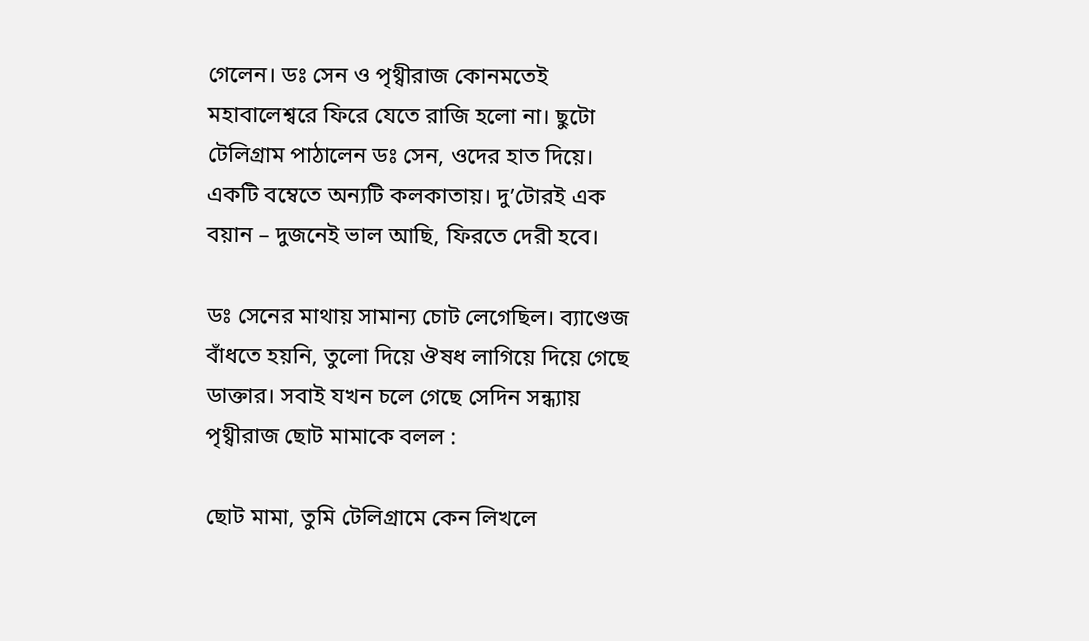গেলেন। ডঃ সেন ও পৃথ্বীরাজ কোনমতেই মহাবালেশ্বরে ফিরে যেতে রাজি হলো না। ছুটো টেলিগ্রাম পাঠালেন ডঃ সেন, ওদের হাত দিয়ে। একটি বম্বেতে অন্যটি কলকাতায়। দু’টোরই এক বয়ান – দুজনেই ভাল আছি, ফিরতে দেরী হবে।

ডঃ সেনের মাথায় সামান্য চোট লেগেছিল। ব্যাণ্ডেজ বাঁধতে হয়নি, তুলো দিয়ে ঔষধ লাগিয়ে দিয়ে গেছে ডাক্তার। সবাই যখন চলে গেছে সেদিন সন্ধ্যায় পৃথ্বীরাজ ছোট মামাকে বলল :

ছোট মামা, তুমি টেলিগ্রামে কেন লিখলে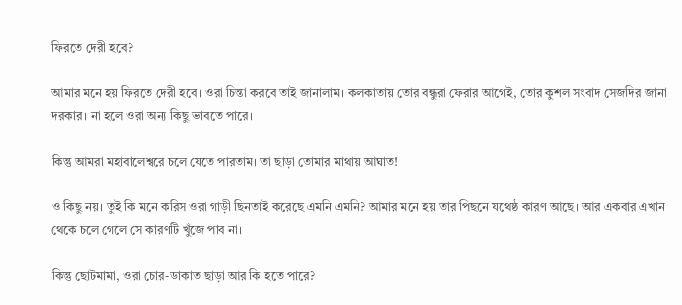ফিরতে দেরী হবে?

আমার মনে হয় ফিরতে দেরী হবে। ওরা চিন্তা করবে তাই জানালাম। কলকাতায় তোর বন্ধুরা ফেরার আগেই, তোর কুশল সংবাদ সেজদির জানা দরকার। না হলে ওরা অন্য কিছু ভাবতে পারে।

কিন্তু আমরা মহাবালেশ্বরে চলে যেতে পারতাম। তা ছাড়া তোমার মাথায় আঘাত!

ও কিছু নয়। তুই কি মনে করিস ওরা গাড়ী ছিনতাই করেছে এমনি এমনি? আমার মনে হয় তার পিছনে যথেষ্ঠ কারণ আছে। আর একবার এখান থেকে চলে গেলে সে কারণটি খুঁজে পাব না।

কিন্তু ছোটমামা, ওরা চোর-ডাকাত ছাড়া আর কি হতে পারে?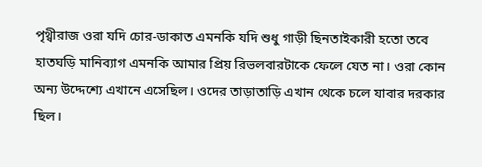পৃথ্বীরাজ ওরা যদি চোর-ডাকাত এমনকি যদি শুধু গাড়ী ছিনতাইকারী হতো তবে হাতঘড়ি মানিব্যাগ এমনকি আমার প্রিয় রিভলবারটাকে ফেলে যেত না। ওরা কোন অন্য উদ্দেশ্যে এখানে এসেছিল। ওদের তাড়াতাড়ি এখান থেকে চলে যাবার দরকার ছিল।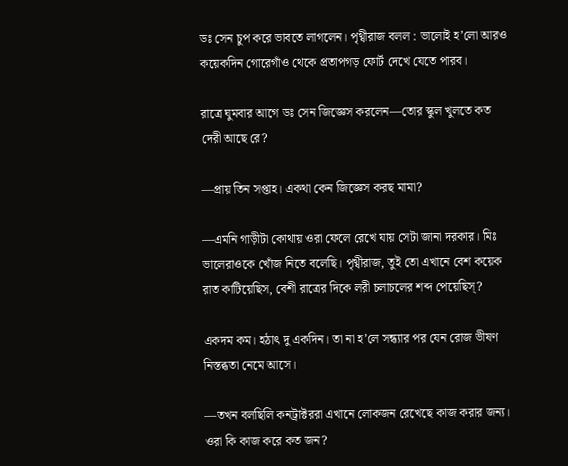ডঃ সেন চুপ করে ভাবতে লাগলেন। পৃথ্বীরাজ বলল : ভালোই হ’লো আরও কয়েকদিন গোরেগাঁও থেকে প্রতাপগড় ফোর্ট দেখে যেতে পারব।

রাত্রে ঘুমবার আগে ডঃ সেন জিজ্ঞেস করলেন—তোর স্কুল খুলতে কত দেরী আছে রে?

—প্রায় তিন সপ্তাহ। একথা কেন জিজ্ঞেস করছ মামা?

—এমনি গাড়ীটা কোথায় ওরা ফেলে রেখে যায় সেটা জানা দরকার। মিঃ ভালেরাওকে খোঁজ নিতে বলেছি। পৃথ্বীরাজ, তুই তো এখানে বেশ কয়েক রাত কাটিয়েছিস, বেশী রাত্রের দিকে লরী চলাচলের শব্দ পেয়েছিস্?

একদম কম। হঠাৎ দু একদিন। তা না হ’লে সন্ধ্যার পর যেন রোজ ভীষণ নিস্তব্ধতা নেমে আসে।

—তখন বলছিলি কনট্রাক্টররা এখানে লোকজন রেখেছে কাজ করার জন্য। ওরা কি কাজ করে কত জন?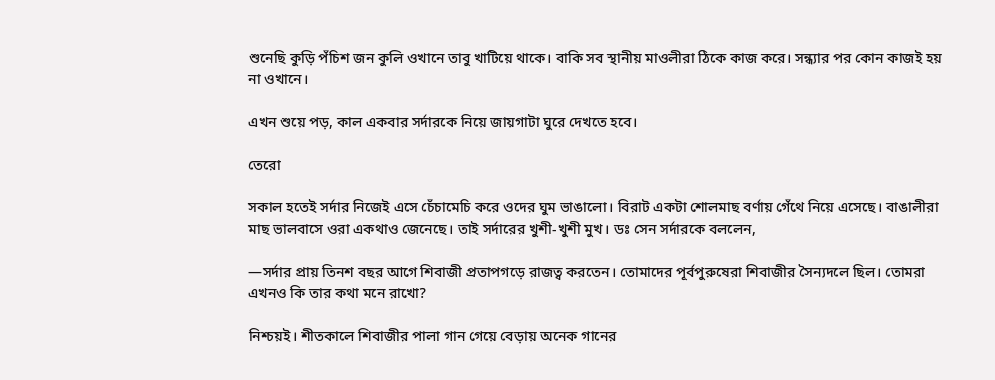শুনেছি কুড়ি পঁচিশ জন কুলি ওখানে তাবু খাটিয়ে থাকে। বাকি সব স্থানীয় মাওলীরা ঠিকে কাজ করে। সন্ধ্যার পর কোন কাজই হয় না ওখানে।

এখন শুয়ে পড়, কাল একবার সর্দারকে নিয়ে জায়গাটা ঘুরে দেখতে হবে।

তেরো

সকাল হতেই সর্দার নিজেই এসে চেঁচামেচি করে ওদের ঘুম ভাঙালো। বিরাট একটা শোলমাছ বর্ণায় গেঁথে নিয়ে এসেছে। বাঙালীরা মাছ ভালবাসে ওরা একথাও জেনেছে। তাই সর্দারের খুশী-খুশী মুখ। ডঃ সেন সর্দারকে বললেন,

—সর্দার প্রায় তিনশ বছর আগে শিবাজী প্রতাপগড়ে রাজত্ব করতেন। তোমাদের পূর্বপুরুষেরা শিবাজীর সৈন্যদলে ছিল। তোমরা এখনও কি তার কথা মনে রাখো?

নিশ্চয়ই। শীতকালে শিবাজীর পালা গান গেয়ে বেড়ায় অনেক গানের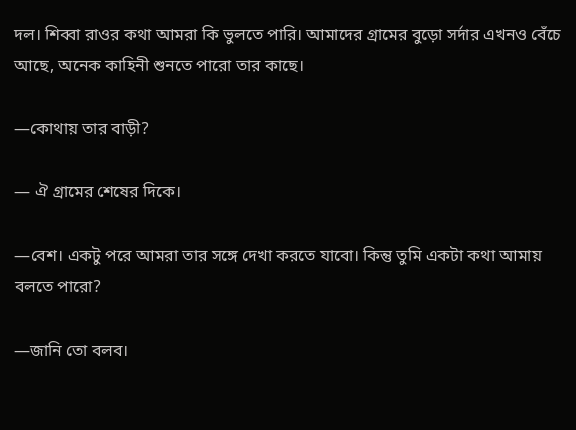দল। শিব্বা রাওর কথা আমরা কি ভুলতে পারি। আমাদের গ্রামের বুড়ো সর্দার এখনও বেঁচে আছে, অনেক কাহিনী শুনতে পারো তার কাছে।

—কোথায় তার বাড়ী?

— ঐ গ্রামের শেষের দিকে।

—বেশ। একটু পরে আমরা তার সঙ্গে দেখা করতে যাবো। কিন্তু তুমি একটা কথা আমায় বলতে পারো?

—জানি তো বলব।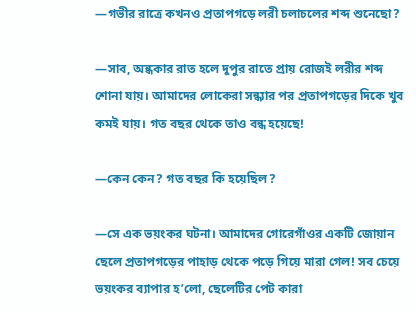—গভীর রাত্রে কখনও প্রতাপগড়ে লরী চলাচলের শব্দ শুনেছো?

—সাব, অন্ধকার রাত হলে দুপুর রাতে প্রায় রোজই লরীর শব্দ শোনা যায়। আমাদের লোকেরা সন্ধ্যার পর প্রতাপগড়ের দিকে খুব কমই যায়। গত বছর থেকে তাও বন্ধ হয়েছে!

—কেন কেন? গত বছর কি হয়েছিল?

—সে এক ভয়ংকর ঘটনা। আমাদের গোরেগাঁওর একটি জোয়ান ছেলে প্রতাপগড়ের পাহাড় থেকে পড়ে গিয়ে মারা গেল! সব চেয়ে ভয়ংকর ব্যাপার হ’লো, ছেলেটির পেট কারা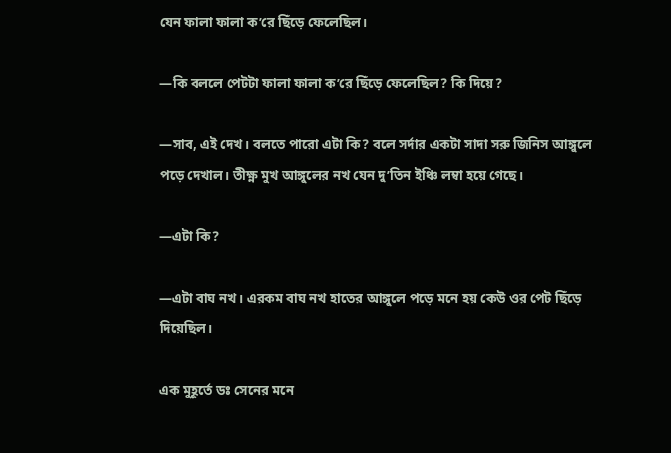যেন ফালা ফালা ক’রে ছিঁড়ে ফেলেছিল।

—কি বললে পেটটা ফালা ফালা ক’রে ছিঁড়ে ফেলেছিল? কি দিয়ে?

—সাব, এই দেখ। বলতে পারো এটা কি? বলে সর্দার একটা সাদা সরু জিনিস আঙ্গুলে পড়ে দেখাল। তীক্ষ্ণ মুখ আঙ্গুলের নখ যেন দু’তিন ইঞ্চি লম্বা হয়ে গেছে।

—এটা কি?

—এটা বাঘ নখ। এরকম বাঘ নখ হাতের আঙ্গুলে পড়ে মনে হয় কেউ ওর পেট ছিঁড়ে দিয়েছিল।

এক মুহূর্তে ডঃ সেনের মনে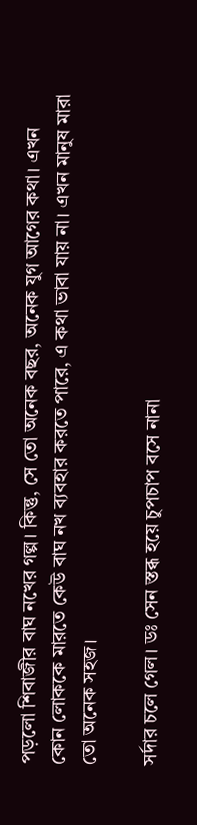পড়লো শিবাজীর বাঘ নখের গল্প। কিন্তু, সে তো অনেক বছর, অনেক যুগ আগের কথা। এখন কোন লোককে মারতে কেউ বাঘ নখ ব্যবহার করতে পারে, এ কথা ভাবা যায় না। এখন মানুষ মারা তো অনেক সহজ।

সর্দার চলে গেল। ডঃ সেন স্তব্ধ হয়ে চুপচাপ বসে নানা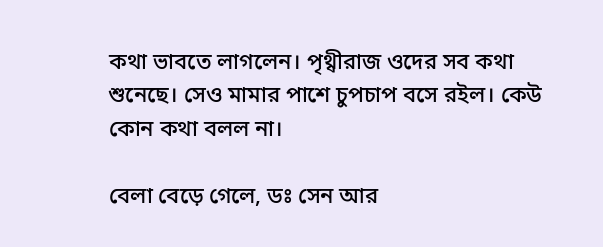কথা ভাবতে লাগলেন। পৃথ্বীরাজ ওদের সব কথা শুনেছে। সেও মামার পাশে চুপচাপ বসে রইল। কেউ কোন কথা বলল না।

বেলা বেড়ে গেলে, ডঃ সেন আর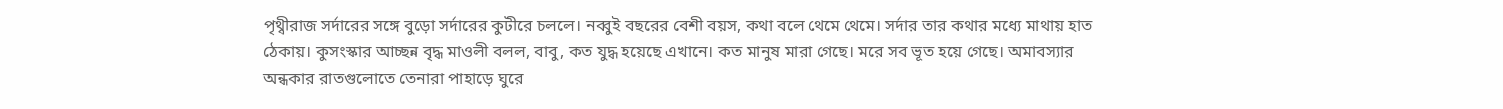পৃথ্বীরাজ সর্দারের সঙ্গে বুড়ো সর্দারের কুটীরে চললে। নব্বুই বছরের বেশী বয়স, কথা বলে থেমে থেমে। সর্দার তার কথার মধ্যে মাথায় হাত ঠেকায়। কুসংস্কার আচ্ছন্ন বৃদ্ধ মাওলী বলল, বাবু, কত যুদ্ধ হয়েছে এখানে। কত মানুষ মারা গেছে। মরে সব ভূত হয়ে গেছে। অমাবস্যার অন্ধকার রাতগুলোতে তেনারা পাহাড়ে ঘুরে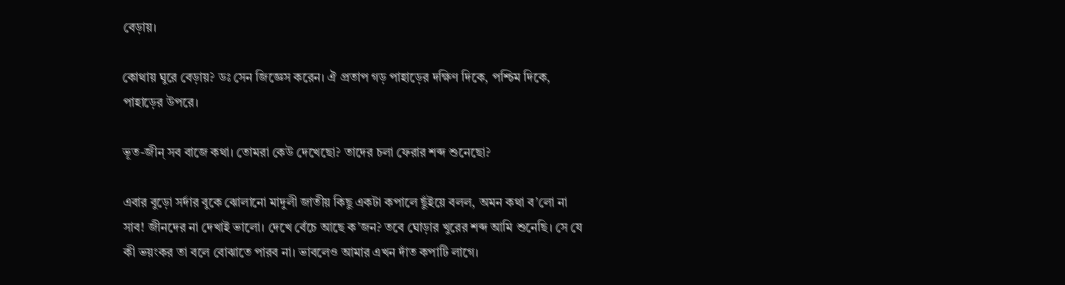বেড়ায়।

কোথায় ঘুরে বেড়ায়? ডঃ সেন জিজ্ঞেস করেন। ঐ প্রতাপ গড় পাহাড়ের দক্ষিণ দিকে, পশ্চিম দিকে, পাহাড়ের উপরে।

ভূত-জীন্ সব বাজে কথা। তোমরা কেউ দেখেছো? তাদের চলা ফেরার শব্দ শুনেছো?

এবার বুড়ো সর্দার বুকে ঝোলানো মাদুলী জাতীয় কিছু একটা কপালে ছুঁইয়ে বলল, অমন কথা ব’লো না সাব! জীনদের না দেখাই ভালো। দেখে বেঁচে আছে ক’জন? তবে ঘোড়ার খুরের শব্দ আমি শুনেছি। সে যে কী ভয়ংকর তা বলে বোঝাতে পারব না। ভাবলেও আমার এখন দাঁত কপাটি লাগে।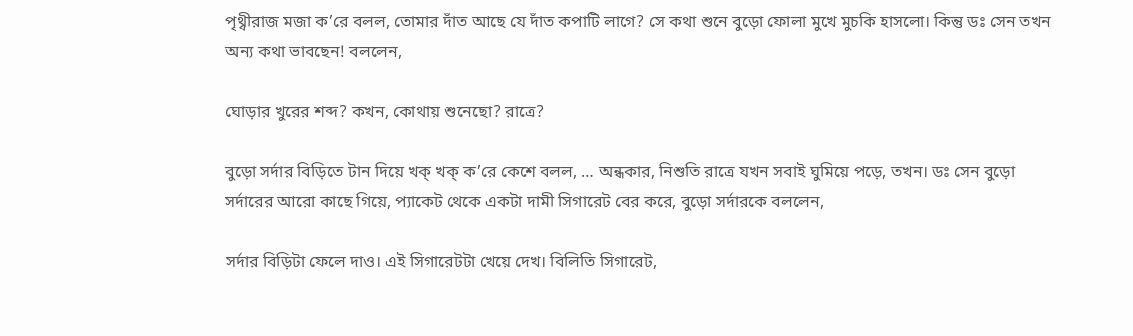পৃথ্বীরাজ মজা ক’রে বলল, তোমার দাঁত আছে যে দাঁত কপাটি লাগে? সে কথা শুনে বুড়ো ফোলা মুখে মুচকি হাসলো। কিন্তু ডঃ সেন তখন অন্য কথা ভাবছেন! বললেন,

ঘোড়ার খুরের শব্দ? কখন, কোথায় শুনেছো? রাত্রে?

বুড়ো সর্দার বিড়িতে টান দিয়ে খক্ খক্ ক’রে কেশে বলল, … অন্ধকার, নিশুতি রাত্রে যখন সবাই ঘুমিয়ে পড়ে, তখন। ডঃ সেন বুড়ো সর্দারের আরো কাছে গিয়ে, প্যাকেট থেকে একটা দামী সিগারেট বের করে, বুড়ো সর্দারকে বললেন,

সর্দার বিড়িটা ফেলে দাও। এই সিগারেটটা খেয়ে দেখ। বিলিতি সিগারেট,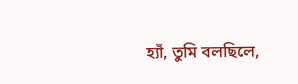হ্যাঁ, তুমি বলছিলে,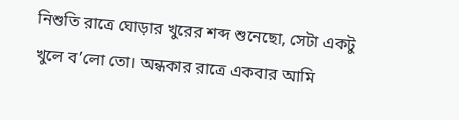নিশুতি রাত্রে ঘোড়ার খুরের শব্দ শুনেছো, সেটা একটু খুলে ব’লো তো। অন্ধকার রাত্রে একবার আমি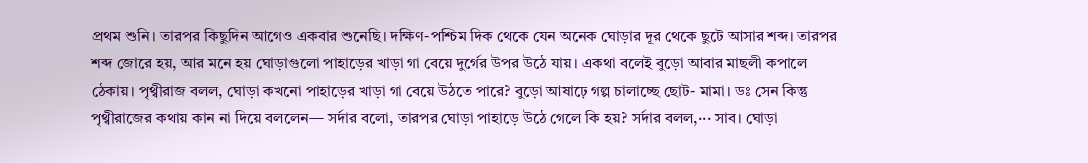প্রথম শুনি। তারপর কিছুদিন আগেও একবার শুনেছি। দক্ষিণ-পশ্চিম দিক থেকে যেন অনেক ঘোড়ার দূর থেকে ছুটে আসার শব্দ। তারপর শব্দ জোরে হয়, আর মনে হয় ঘোড়াগুলো পাহাড়ের খাড়া গা বেয়ে দুর্গের উপর উঠে যায়। একথা বলেই বুড়ো আবার মাছলী কপালে ঠেকায়। পৃথ্বীরাজ বলল, ঘোড়া কখনো পাহাড়ের খাড়া গা বেয়ে উঠতে পারে? বুড়ো আষাঢ়ে গল্প চালাচ্ছে ছোট- মামা। ডঃ সেন কিন্তু পৃথ্বীরাজের কথায় কান না দিয়ে বললেন— সর্দার বলো, তারপর ঘোড়া পাহাড়ে উঠে গেলে কি হয়? সর্দার বলল,··· সাব। ঘোড়া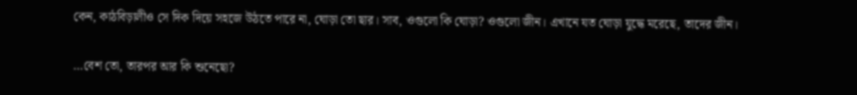কেন, কাঠবিড়ালীও সে দিক দিয়ে সহজে উঠতে পারে না, ঘোড়া তো ছার। সাব, ওগুলো কি ঘোড়া? ওগুলো জীন। এখানে যত ঘোড়া যুদ্ধে মরেছে, তাদের জীন।

…বেশ তো, তারপর আর কি শুনেছো?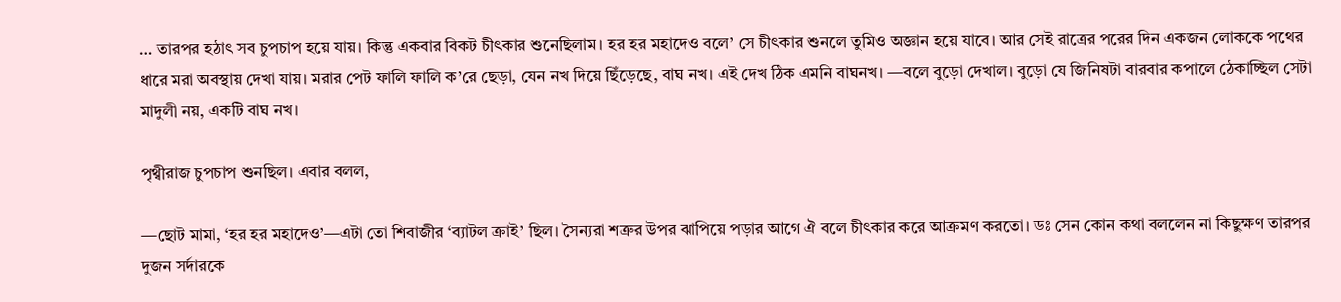… তারপর হঠাৎ সব চুপচাপ হয়ে যায়। কিন্তু একবার বিকট চীৎকার শুনেছিলাম। হর হর মহাদেও বলে’ সে চীৎকার শুনলে তুমিও অজ্ঞান হয়ে যাবে। আর সেই রাত্রের পরের দিন একজন লোককে পথের ধারে মরা অবস্থায় দেখা যায়। মরার পেট ফালি ফালি ক’রে ছেড়া, যেন নখ দিয়ে ছিঁড়েছে, বাঘ নখ। এই দেখ ঠিক এমনি বাঘনখ। —বলে বুড়ো দেখাল। বুড়ো যে জিনিষটা বারবার কপালে ঠেকাচ্ছিল সেটা মাদুলী নয়, একটি বাঘ নখ।

পৃথ্বীরাজ চুপচাপ শুনছিল। এবার বলল,

—ছোট মামা, ‘হর হর মহাদেও’—এটা তো শিবাজীর ‘ব্যাটল ক্রাই’ ছিল। সৈন্যরা শত্রুর উপর ঝাপিয়ে পড়ার আগে ঐ বলে চীৎকার করে আক্রমণ করতো। ডঃ সেন কোন কথা বললেন না কিছুক্ষণ তারপর দুজন সর্দারকে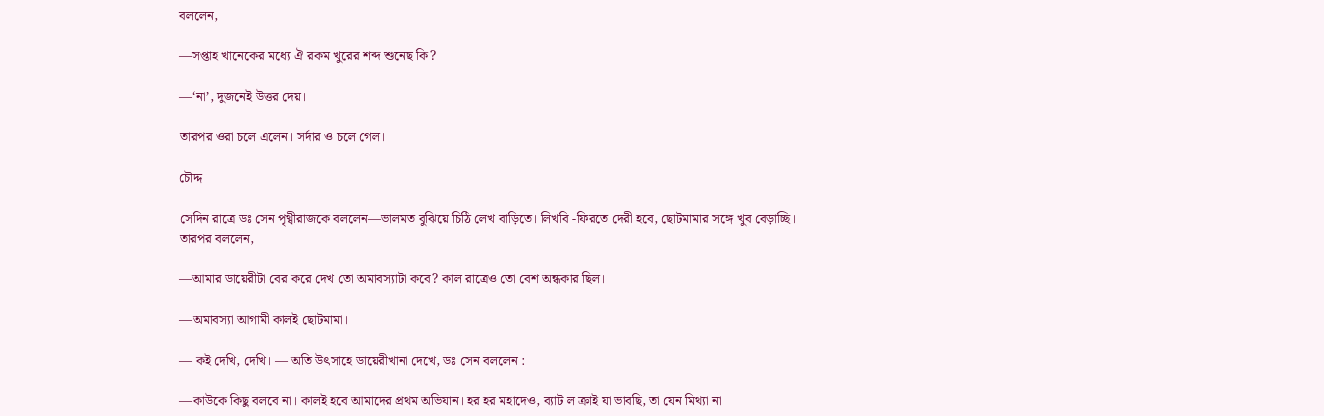বললেন,

—সপ্তাহ খানেকের মধ্যে ঐ রকম খুরের শব্দ শুনেছ কি?

—‘না’, দুজনেই উত্তর দেয়।

তারপর ওরা চলে এলেন। সর্দার ও চলে গেল।

চৌদ্দ

সেদিন রাত্রে ডঃ সেন পৃথ্বীরাজকে বললেন—ভালমত বুঝিয়ে চিঠি লেখ বাড়িতে। লিখবি -ফিরতে দেরী হবে, ছোটমামার সঙ্গে খুব বেড়াচ্ছি। তারপর বললেন,

—আমার ডায়েরীটা বের করে দেখ তো অমাবস্যাটা কবে? কাল রাত্রেও তো বেশ অন্ধকার ছিল।

—অমাবস্যা আগামী কালই ছোটমামা।

— কই দেখি, দেখি। — অতি উৎসাহে ডায়েরীখানা দেখে, ডঃ সেন বললেন :

—কাউকে কিছু বলবে না। কালই হবে আমাদের প্রথম অভিযান। হর হর মহাদেও, ব্যাট ল ক্রাই যা ভাবছি, তা যেন মিথ্যা না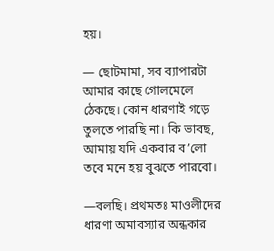হয়।

— ছোটমামা, সব ব্যাপারটা আমার কাছে গোলমেলে ঠেকছে। কোন ধারণাই গড়ে তুলতে পারছি না। কি ভাবছ, আমায় যদি একবার ব’লো তবে মনে হয় বুঝতে পারবো।

—বলছি। প্রথমতঃ মাওলীদের ধারণা অমাবস্যার অন্ধকার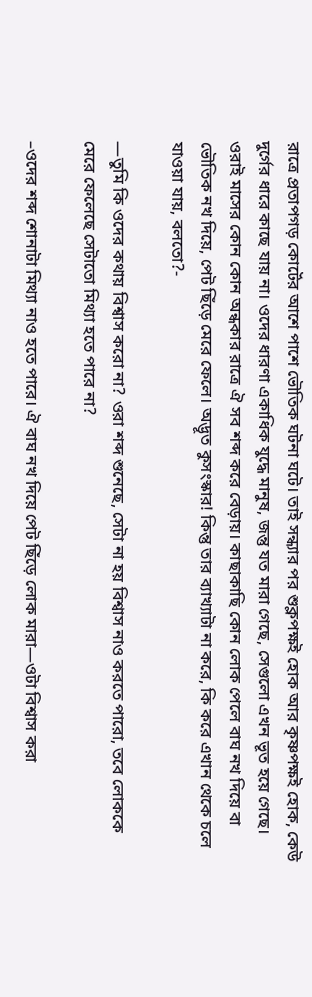রাত্রে প্রতাপগড় কোর্টের আশে পাশে ভৌতিক ঘটনা ঘটে। তাই সন্ধ্যার পর শুক্লপক্ষই হোক আর কৃষ্ণপক্ষই হোক, কেউ দুর্গের ধারে কাছে যায় না। ওদের ধারণা একাধিক যুদ্ধে মানুষ, জন্তু যত মারা গেছে, সেগুলো এখন ভূত হয়ে গেছে। ওরাই মাসের কোন কোন অন্ধকার রাত্রে ঐ সব শব্দ করে বেড়ায়। কাছাকাছি কোন লোক পেলে বাঘ নখ দিয়ে বা ভৌতিক নখ দিয়ে, পেট ছিঁড়ে মেরে ফেলে। অদ্ভূত কুসংস্কার! কিন্তু তার ব্যাখ্যাটা না করে, কি করে এখান থেকে চলে যাওয়া যায়, বলতো?-

—তুমি কি ওদের কথায় বিশ্বাস করো না? ওরা শব্দ শুনেছে, সেটা না হয় বিশ্বাস নাও করতে পারো, তবে লোককে মেরে ফেলেছে সেটাতো মিথ্যা হতে পারে না?

–ওদের শব্দ শোনাটা মিথ্যা নাও হতে পারে। ঐ বাঘ নখ দিয়ে পেট ছিঁড়ে লোক মারা—ওটা বিশ্বাস করা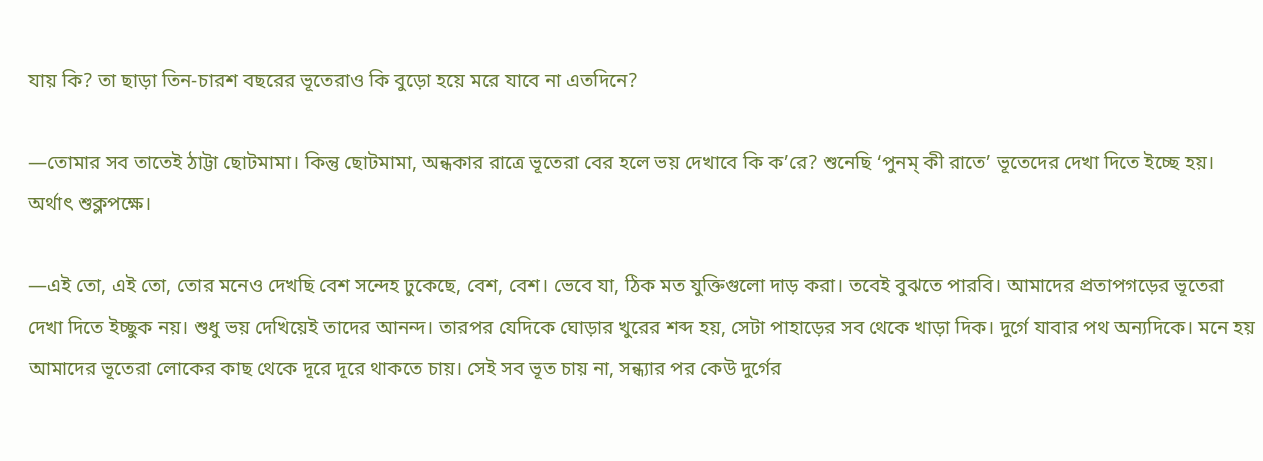যায় কি? তা ছাড়া তিন-চারশ বছরের ভূতেরাও কি বুড়ো হয়ে মরে যাবে না এতদিনে?

—তোমার সব তাতেই ঠাট্টা ছোটমামা। কিন্তু ছোটমামা, অন্ধকার রাত্রে ভূতেরা বের হলে ভয় দেখাবে কি ক’রে? শুনেছি ‘পুনম্ কী রাতে’ ভূতেদের দেখা দিতে ইচ্ছে হয়। অর্থাৎ শুক্লপক্ষে।

—এই তো, এই তো, তোর মনেও দেখছি বেশ সন্দেহ ঢুকেছে, বেশ, বেশ। ভেবে যা, ঠিক মত যুক্তিগুলো দাড় করা। তবেই বুঝতে পারবি। আমাদের প্রতাপগড়ের ভূতেরা দেখা দিতে ইচ্ছুক নয়। শুধু ভয় দেখিয়েই তাদের আনন্দ। তারপর যেদিকে ঘোড়ার খুরের শব্দ হয়, সেটা পাহাড়ের সব থেকে খাড়া দিক। দুর্গে যাবার পথ অন্যদিকে। মনে হয় আমাদের ভূতেরা লোকের কাছ থেকে দূরে দূরে থাকতে চায়। সেই সব ভূত চায় না, সন্ধ্যার পর কেউ দুর্গের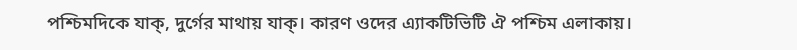পশ্চিমদিকে যাক্, দুর্গের মাথায় যাক্। কারণ ওদের এ্যাকটিভিটি ঐ পশ্চিম এলাকায়।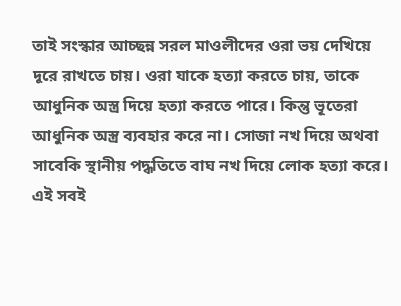তাই সংস্কার আচ্ছন্ন সরল মাওলীদের ওরা ভয় দেখিয়ে দূরে রাখতে চায়। ওরা যাকে হত্যা করতে চায়, তাকে আধুনিক অস্ত্র দিয়ে হত্যা করতে পারে। কিন্তু ভূতেরা আধুনিক অস্ত্র ব্যবহার করে না। সোজা নখ দিয়ে অথবা সাবেকি স্থানীয় পদ্ধতিতে বাঘ নখ দিয়ে লোক হত্যা করে। এই সবই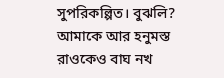সুপরিকল্পিত। বুঝলি? আমাকে আর হনুমস্ত রাওকেও বাঘ নখ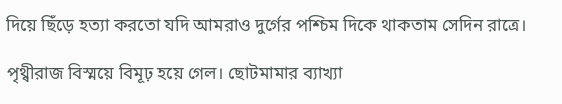দিয়ে ছিঁড়ে হত্যা করতো যদি আমরাও দুর্গের পশ্চিম দিকে থাকতাম সেদিন রাত্রে।

পৃথ্বীরাজ বিস্ময়ে বিমূঢ় হয়ে গেল। ছোটমামার ব্যাখ্যা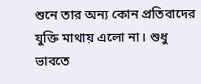শুনে তার অন্য কোন প্রতিবাদের যুক্তি মাথায় এলো না। শুধু ভাবতে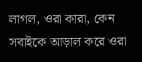লাগল, ওরা কারা, কেন সবাইকে আড়াল করে ওরা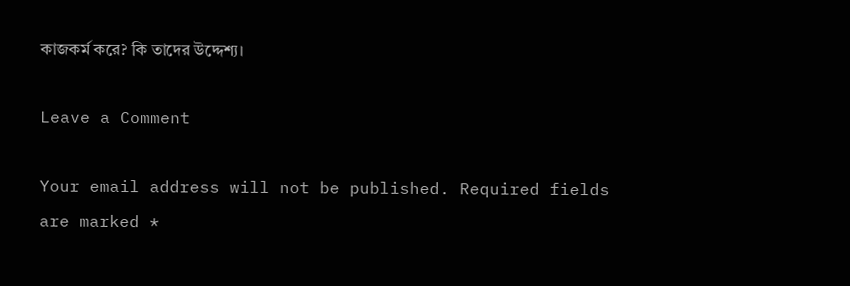কাজকর্ম করে? কি তাদের উদ্দেশ্য।

Leave a Comment

Your email address will not be published. Required fields are marked *